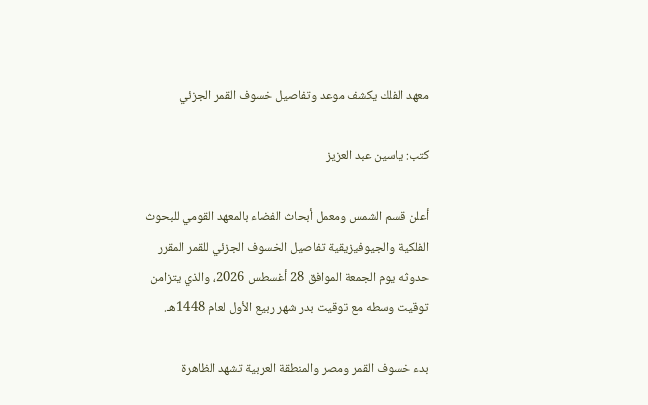معهد الفلك يكشف موعد وتفاصيل خسوف القمر الجزئي

كتب: ياسين عبد العزيز

أعلن قسم الشمس ومعمل أبحاث الفضاء بالمعهد القومي للبحوث الفلكية والجيوفيزيقية تفاصيل الخسوف الجزئي للقمر المقرر حدوثه يوم الجمعة الموافق 28 أغسطس 2026، والذي يتزامن توقيت وسطه مع توقيت بدر شهر ربيع الأول لعام 1448هـ.

بدء خسوف القمر ومصر والمنطقة العربية تشهد الظاهرة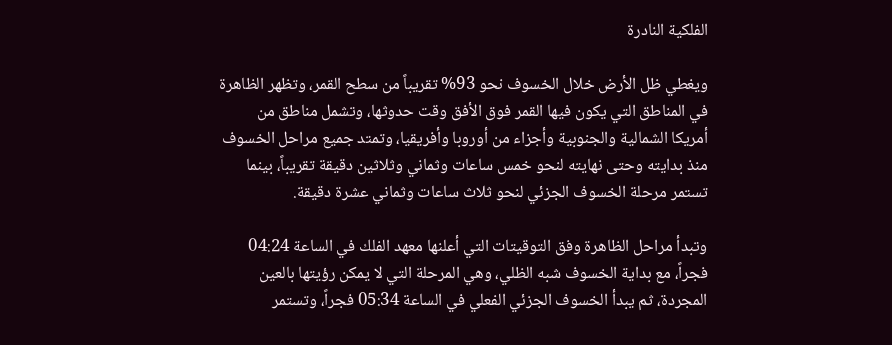الفلكية النادرة

ويغطي ظل الأرض خلال الخسوف نحو 93% تقريباً من سطح القمر، وتظهر الظاهرة في المناطق التي يكون فيها القمر فوق الأفق وقت حدوثها، وتشمل مناطق من أمريكا الشمالية والجنوبية وأجزاء من أوروبا وأفريقيا، وتمتد جميع مراحل الخسوف منذ بدايته وحتى نهايته لنحو خمس ساعات وثماني وثلاثين دقيقة تقريباً، بينما تستمر مرحلة الخسوف الجزئي لنحو ثلاث ساعات وثماني عشرة دقيقة.

وتبدأ مراحل الظاهرة وفق التوقيتات التي أعلنها معهد الفلك في الساعة 04:24 فجراً، مع بداية الخسوف شبه الظلي، وهي المرحلة التي لا يمكن رؤيتها بالعين المجردة، ثم يبدأ الخسوف الجزئي الفعلي في الساعة 05:34 فجراً، وتستمر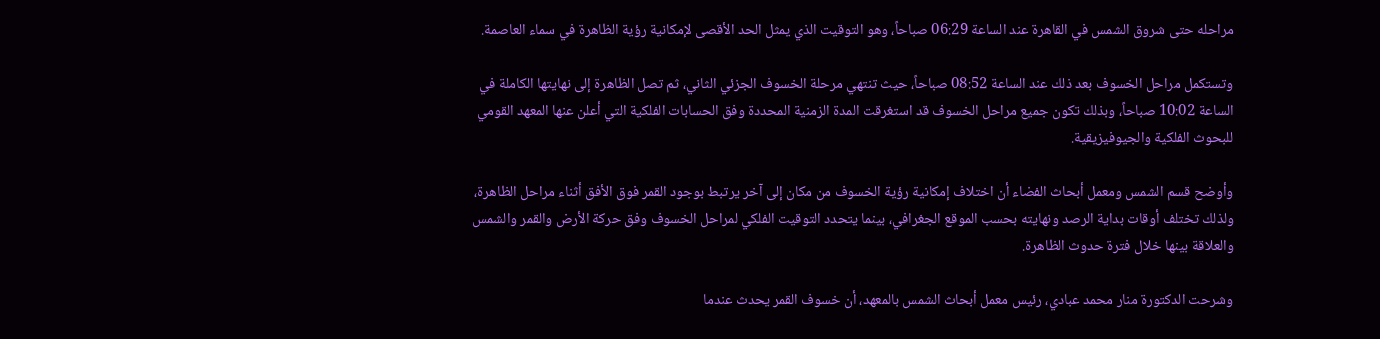مراحله حتى شروق الشمس في القاهرة عند الساعة 06:29 صباحاً، وهو التوقيت الذي يمثل الحد الأقصى لإمكانية رؤية الظاهرة في سماء العاصمة.

وتستكمل مراحل الخسوف بعد ذلك عند الساعة 08:52 صباحاً، حيث تنتهي مرحلة الخسوف الجزئي الثاني، ثم تصل الظاهرة إلى نهايتها الكاملة في الساعة 10:02 صباحاً، وبذلك تكون جميع مراحل الخسوف قد استغرقت المدة الزمنية المحددة وفق الحسابات الفلكية التي أعلن عنها المعهد القومي للبحوث الفلكية والجيوفيزيقية.

وأوضح قسم الشمس ومعمل أبحاث الفضاء أن اختلاف إمكانية رؤية الخسوف من مكان إلى آخر يرتبط بوجود القمر فوق الأفق أثناء مراحل الظاهرة، ولذلك تختلف أوقات بداية الرصد ونهايته بحسب الموقع الجغرافي، بينما يتحدد التوقيت الفلكي لمراحل الخسوف وفق حركة الأرض والقمر والشمس والعلاقة بينها خلال فترة حدوث الظاهرة.

وشرحت الدكتورة منار محمد عبادي، رئيس معمل أبحاث الشمس بالمعهد، أن خسوف القمر يحدث عندما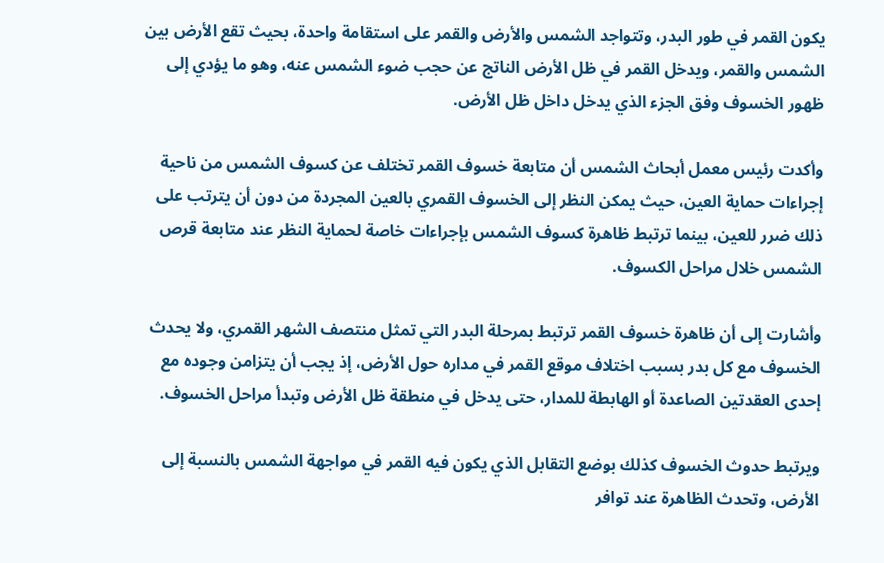يكون القمر في طور البدر، وتتواجد الشمس والأرض والقمر على استقامة واحدة، بحيث تقع الأرض بين الشمس والقمر، ويدخل القمر في ظل الأرض الناتج عن حجب ضوء الشمس عنه، وهو ما يؤدي إلى ظهور الخسوف وفق الجزء الذي يدخل داخل ظل الأرض.

وأكدت رئيس معمل أبحاث الشمس أن متابعة خسوف القمر تختلف عن كسوف الشمس من ناحية إجراءات حماية العين، حيث يمكن النظر إلى الخسوف القمري بالعين المجردة من دون أن يترتب على ذلك ضرر للعين، بينما ترتبط ظاهرة كسوف الشمس بإجراءات خاصة لحماية النظر عند متابعة قرص الشمس خلال مراحل الكسوف.

وأشارت إلى أن ظاهرة خسوف القمر ترتبط بمرحلة البدر التي تمثل منتصف الشهر القمري، ولا يحدث الخسوف مع كل بدر بسبب اختلاف موقع القمر في مداره حول الأرض، إذ يجب أن يتزامن وجوده مع إحدى العقدتين الصاعدة أو الهابطة للمدار، حتى يدخل في منطقة ظل الأرض وتبدأ مراحل الخسوف.

ويرتبط حدوث الخسوف كذلك بوضع التقابل الذي يكون فيه القمر في مواجهة الشمس بالنسبة إلى الأرض، وتحدث الظاهرة عند توافر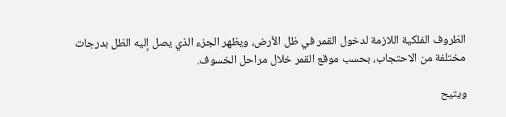الظروف الفلكية اللازمة لدخول القمر في ظل الأرض، ويظهر الجزء الذي يصل إليه الظل بدرجات مختلفة من الاحتجاب، بحسب موقع القمر خلال مراحل الخسوف.

ويتيح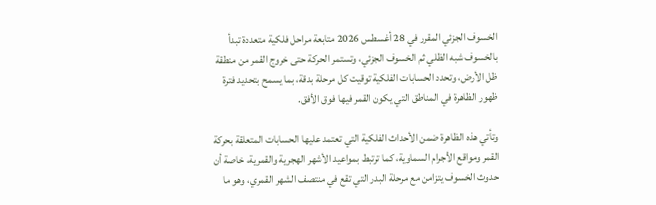الخسوف الجزئي المقرر في 28 أغسطس 2026 متابعة مراحل فلكية متعددة تبدأ بالخسوف شبه الظلي ثم الخسوف الجزئي، وتستمر الحركة حتى خروج القمر من منطقة ظل الأرض، وتحدد الحسابات الفلكية توقيت كل مرحلة بدقة، بما يسمح بتحديد فترة ظهور الظاهرة في المناطق التي يكون القمر فيها فوق الأفق.

وتأتي هذه الظاهرة ضمن الأحداث الفلكية التي تعتمد عليها الحسابات المتعلقة بحركة القمر ومواقع الأجرام السماوية، كما ترتبط بمواعيد الأشهر الهجرية والقمرية، خاصة أن حدوث الخسوف يتزامن مع مرحلة البدر التي تقع في منتصف الشهر القمري، وهو ما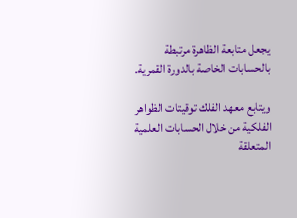يجعل متابعة الظاهرة مرتبطة بالحسابات الخاصة بالدورة القمرية.

ويتابع معهد الفلك توقيتات الظواهر الفلكية من خلال الحسابات العلمية المتعلقة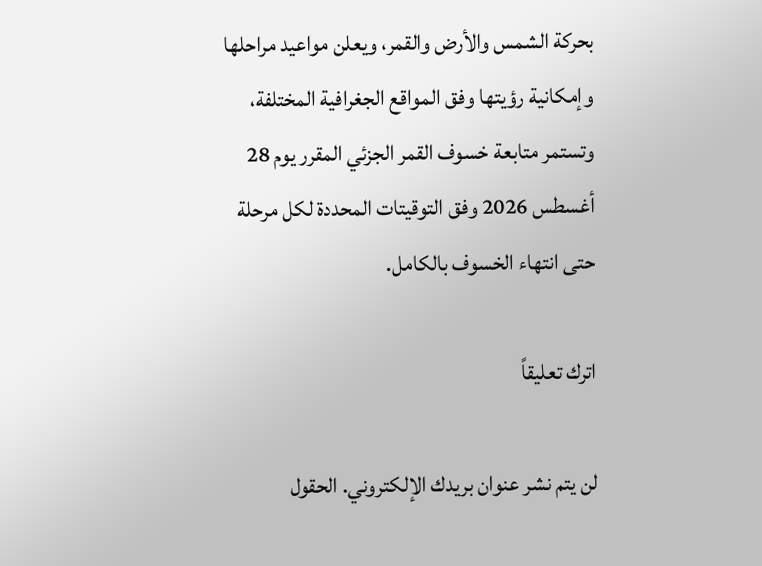بحركة الشمس والأرض والقمر، ويعلن مواعيد مراحلها وإمكانية رؤيتها وفق المواقع الجغرافية المختلفة، وتستمر متابعة خسوف القمر الجزئي المقرر يوم 28 أغسطس 2026 وفق التوقيتات المحددة لكل مرحلة حتى انتهاء الخسوف بالكامل.

اترك تعليقاً

لن يتم نشر عنوان بريدك الإلكتروني. الحقول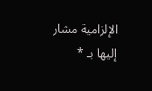الإلزامية مشار إليها بـ *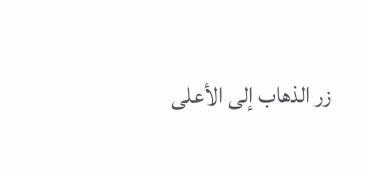زر الذهاب إلى الأعلى